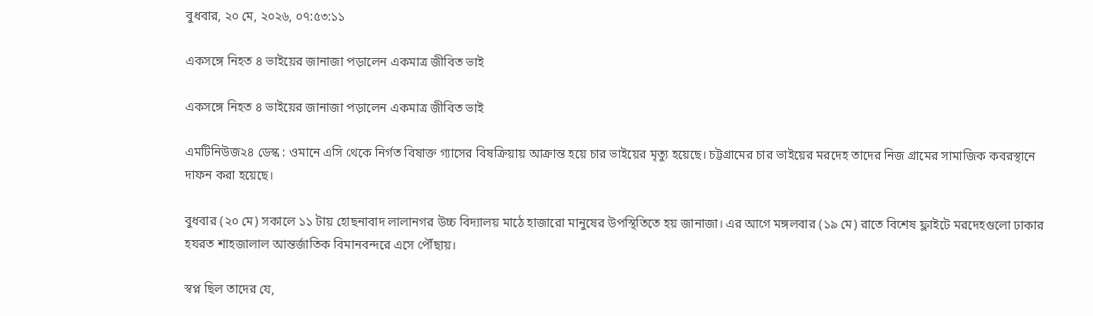বুধবার, ২০ মে, ২০২৬, ০৭:৫৩:১১

একসঙ্গে নিহত ৪ ভাইয়ের জানাজা পড়ালেন একমাত্র জীবিত ভাই

একসঙ্গে নিহত ৪ ভাইয়ের জানাজা পড়ালেন একমাত্র জীবিত ভাই

এমটিনিউজ২৪ ডেস্ক : ওমানে এসি থেকে নির্গত বিষাক্ত গ্যাসের বিষক্রিয়ায় আক্রান্ত হয়ে চার ভাইয়ের মৃত্যু হয়েছে। চট্টগ্রামের চার ভাইয়ের মরদেহ তাদের নিজ গ্রামের সামাজিক কবরস্থানে দাফন করা হয়েছে।

বুধবার (২০ মে) সকালে ১১ টায় হোছনাবাদ লালানগর উচ্চ বিদ্যালয় মাঠে হাজারো মানুষের উপস্থিতিতে হয় জানাজা। এর আগে মঙ্গলবার (১৯ মে) রাতে বিশেষ ফ্লাইটে মরদেহগুলো ঢাকার হযরত শাহজালাল আন্তর্জাতিক বিমানবন্দরে এসে পৌঁছায়।

স্বপ্ন ছিল তাদের যে,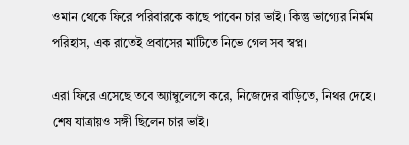ওমান থেকে ফিরে পরিবারকে কাছে পাবেন চার ভাই। কিন্তু ভাগ্যের নির্মম পরিহাস, এক রাতেই প্রবাসের মাটিতে নিভে গেল সব স্বপ্ন।

এরা ফিরে এসেছে তবে অ্যাম্বুলেন্সে করে, নিজেদের বাড়িতে, নিথর দেহে। শেষ যাত্রায়ও সঙ্গী ছিলেন চার ভাই।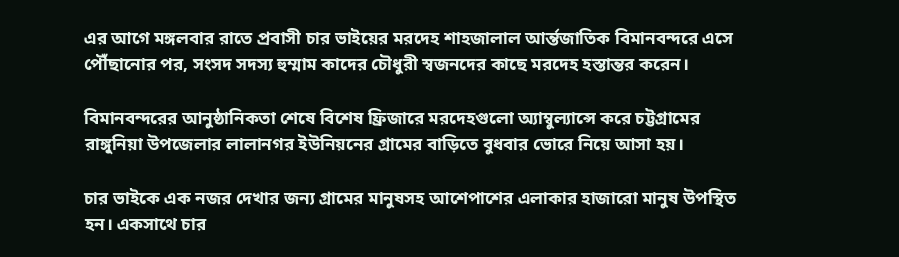এর আগে মঙ্গলবার রাতে প্রবাসী চার ভাইয়ের মরদেহ শাহজালাল আর্ন্তজাতিক বিমানবন্দরে এসে পৌঁছানোর পর, সংসদ সদস্য হুম্মাম কাদের চৌধুরী স্বজনদের কাছে মরদেহ হস্তান্তর করেন।

বিমানবন্দরের আনুষ্ঠানিকতা শেষে বিশেষ ফ্রিজারে মরদেহগুলো অ্যাম্বুল্যান্সে করে চট্টগ্রামের রাঙ্গুনিয়া উপজেলার লালানগর ইউনিয়নের গ্রামের বাড়িতে বুধবার ভোরে নিয়ে আসা হয়।

চার ভাইকে এক নজর দেখার জন্য গ্রামের মানুষসহ আশেপাশের এলাকার হাজারো মানুষ উপস্থিত হন। একসাথে চার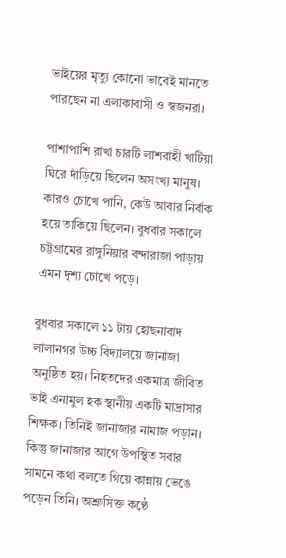ভাইয়ের মৃত্যু কোনো ভাবেই মানতে পারছেন না এলাকাবাসী ও স্বজনরা।

পাশাপাশি রাখা চারটি লাশবাহী খাটিয়া ঘিরে দাঁড়িয়ে ছিলেন অসংখ্য মানুষ। কারও চোখে পানি, কেউ আবার নির্বাক হয়ে তাকিয়ে ছিলেন। বুধবার সকালে চট্টগ্রামের রাঙ্গুনিয়ার বন্দারাজা পাড়ায় এমন দৃশ্য চোখে পড়ে।

বুধবার সকালে ১১ টায় হোছনাবাদ লালানগর উচ্চ বিদ্যালয়ে জানাজা অনুষ্ঠিত হয়। নিহতদের একমাত্র জীবিত ভাই এনামুল হক স্থানীয় একটি মাদ্রাসার শিক্ষক। তিনিই জানাজার নামাজ পড়ান। কিন্তু জানাজার আগে উপস্থিত সবার সামনে কথা বলতে গিয়ে কান্নায় ভেঙে পড়েন তিনি। অশ্রুসিক্ত কণ্ঠে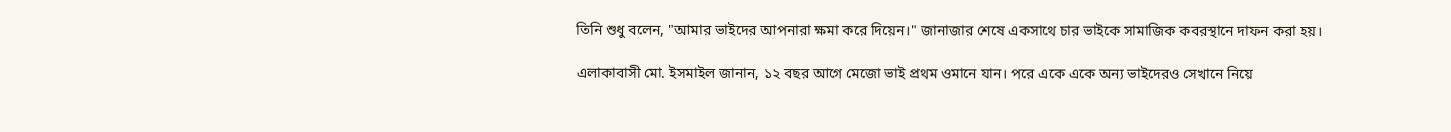তিনি শুধু বলেন, "আমার ভাইদের আপনারা ক্ষমা করে দিয়েন।" জানাজার শেষে একসাথে চার ভাইকে সামাজিক কবরস্থানে দাফন করা হয়।

এলাকাবাসী মো. ইসমাইল জানান, ১২ বছর আগে মেজো ভাই প্রথম ওমানে যান। পরে একে একে অন্য ভাইদেরও সেখানে নিয়ে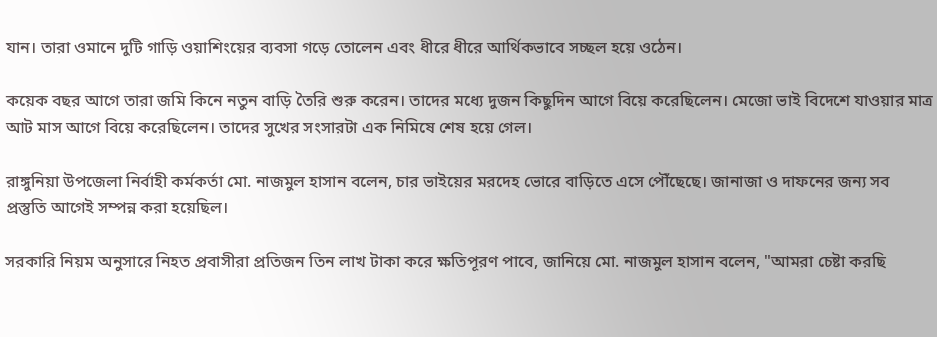যান। তারা ওমানে দুটি গাড়ি ওয়াশিংয়ের ব্যবসা গড়ে তোলেন এবং ধীরে ধীরে আর্থিকভাবে সচ্ছল হয়ে ওঠেন।

কয়েক বছর আগে তারা জমি কিনে নতুন বাড়ি তৈরি শুরু করেন। তাদের মধ্যে দুজন কিছুদিন আগে বিয়ে করেছিলেন। মেজো ভাই বিদেশে যাওয়ার মাত্র আট মাস আগে বিয়ে করেছিলেন। তাদের সুখের সংসারটা এক নিমিষে শেষ হয়ে গেল।

রাঙ্গুনিয়া উপজেলা নির্বাহী কর্মকর্তা মো. নাজমুল হাসান বলেন, চার ভাইয়ের মরদেহ ভোরে বাড়িতে এসে পৌঁছেছে। জানাজা ও দাফনের জন্য সব প্রস্তুতি আগেই সম্পন্ন করা হয়েছিল।

সরকারি নিয়ম অনুসারে নিহত প্রবাসীরা প্রতিজন তিন লাখ টাকা করে ক্ষতিপূরণ পাবে, জানিয়ে মো. নাজমুল হাসান বলেন, "আমরা চেষ্টা করছি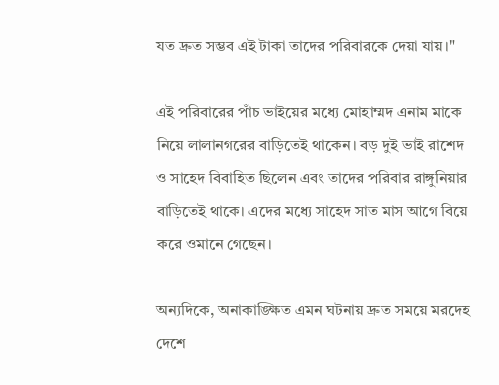যত দ্রুত সম্ভব এই টাকা তাদের পরিবারকে দেয়া যায়।"

এই পরিবারের পাঁচ ভাইয়ের মধ্যে মোহাম্মদ এনাম মাকে নিয়ে লালানগরের বাড়িতেই থাকেন। বড় দুই ভাই রাশেদ ও সাহেদ বিবাহিত ছিলেন এবং তাদের পরিবার রাঙ্গুনিয়ার বাড়িতেই থাকে। এদের মধ্যে সাহেদ সাত মাস আগে বিয়ে করে ওমানে গেছেন।

অন্যদিকে, অনাকাঙ্ক্ষিত এমন ঘটনায় দ্রুত সময়ে মরদেহ দেশে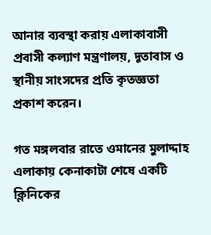আনার ব্যবস্থা করায় এলাকাবাসী প্রবাসী কল্যাণ মন্ত্রণালয়, দূতাবাস ও স্থানীয় সাংসদের প্রতি কৃতজ্ঞতা প্রকাশ করেন।

গত মঙ্গলবার রাতে ওমানের মুলাদ্দাহ এলাকায় কেনাকাটা শেষে একটি ক্লিনিকের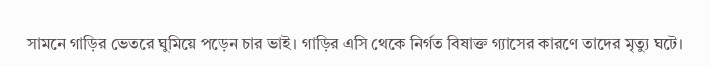সামনে গাড়ির ভেতরে ঘুমিয়ে পড়েন চার ভাই। গাড়ির এসি থেকে নির্গত বিষাক্ত গ্যাসের কারণে তাদের মৃত্যু ঘটে।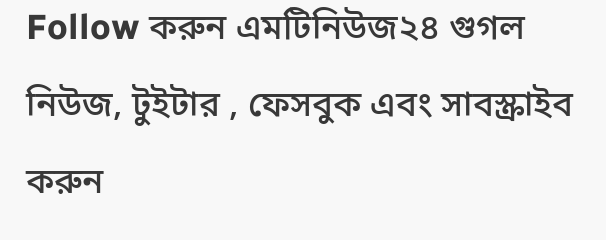Follow করুন এমটিনিউজ২৪ গুগল নিউজ, টুইটার , ফেসবুক এবং সাবস্ক্রাইব করুন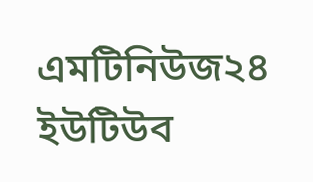এমটিনিউজ২৪ ইউটিউব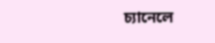চ্যানেলে